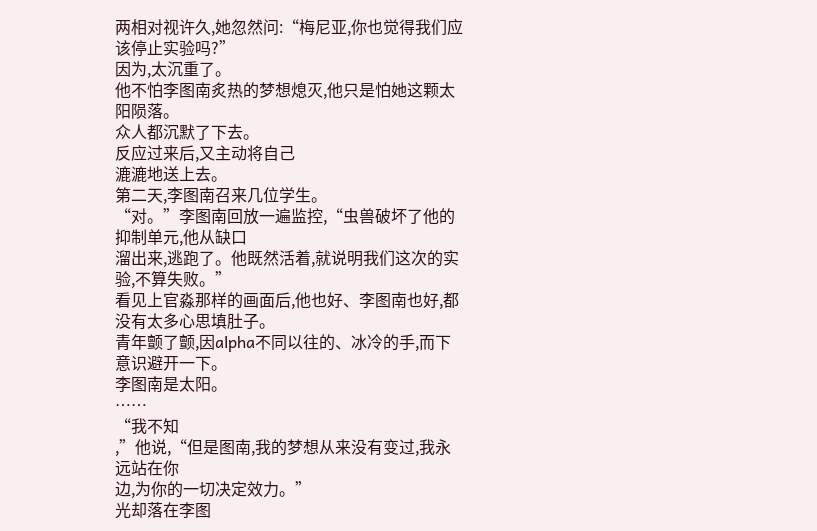两相对视许久,她忽然问:“梅尼亚,你也觉得我们应该停止实验吗?”
因为,太沉重了。
他不怕李图南炙热的梦想熄灭,他只是怕她这颗太阳陨落。
众人都沉默了下去。
反应过来后,又主动将自己
漉漉地送上去。
第二天,李图南召来几位学生。
“对。”李图南回放一遍监控,“虫兽破坏了他的抑制单元,他从缺口
溜出来,逃跑了。他既然活着,就说明我们这次的实验,不算失败。”
看见上官淼那样的画面后,他也好、李图南也好,都没有太多心思填肚子。
青年颤了颤,因alpha不同以往的、冰冷的手,而下意识避开一下。
李图南是太阳。
……
“我不知
,”他说,“但是图南,我的梦想从来没有变过,我永远站在你
边,为你的一切决定效力。”
光却落在李图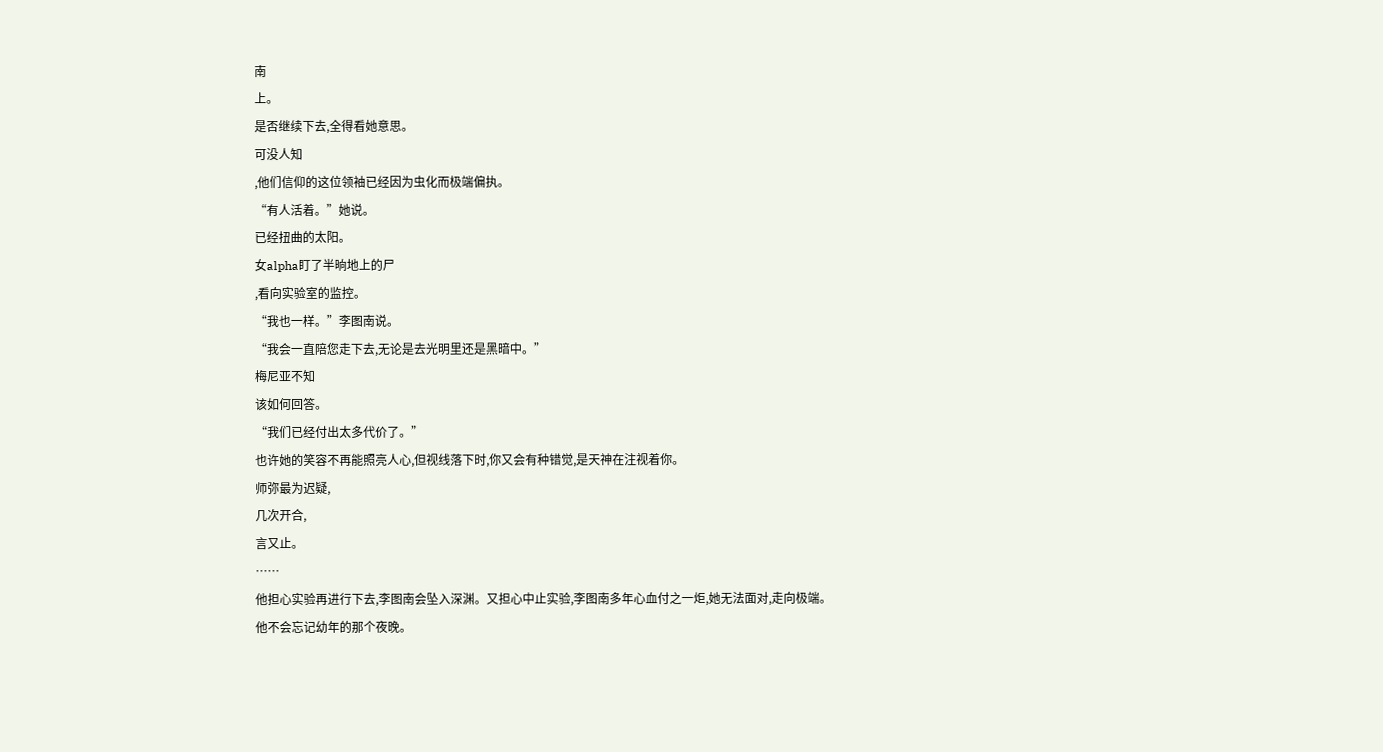南
上。
是否继续下去,全得看她意思。
可没人知
,他们信仰的这位领袖已经因为虫化而极端偏执。
“有人活着。”她说。
已经扭曲的太阳。
女alpha盯了半晌地上的尸
,看向实验室的监控。
“我也一样。”李图南说。
“我会一直陪您走下去,无论是去光明里还是黑暗中。”
梅尼亚不知
该如何回答。
“我们已经付出太多代价了。”
也许她的笑容不再能照亮人心,但视线落下时,你又会有种错觉,是天神在注视着你。
师弥最为迟疑,
几次开合,
言又止。
……
他担心实验再进行下去,李图南会坠入深渊。又担心中止实验,李图南多年心血付之一炬,她无法面对,走向极端。
他不会忘记幼年的那个夜晚。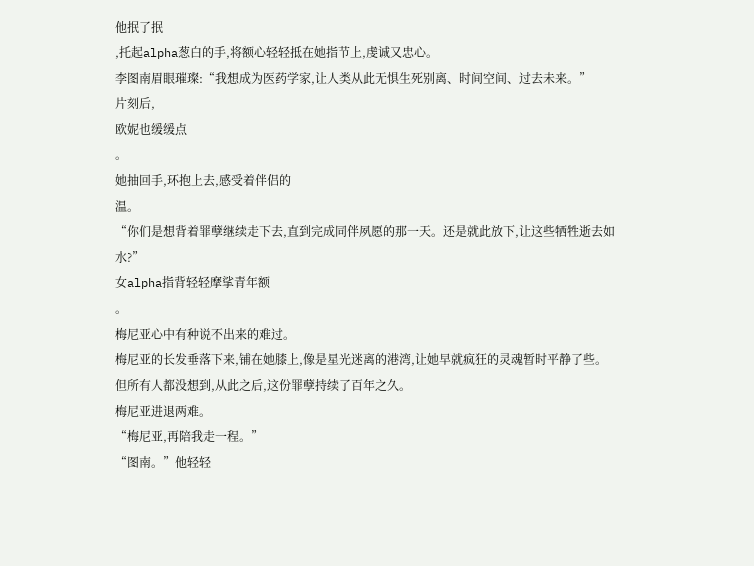他抿了抿
,托起alpha葱白的手,将额心轻轻抵在她指节上,虔诚又忠心。
李图南眉眼璀璨:“我想成为医药学家,让人类从此无惧生死别离、时间空间、过去未来。”
片刻后,
欧妮也缓缓点
。
她抽回手,环抱上去,感受着伴侣的
温。
“你们是想背着罪孽继续走下去,直到完成同伴夙愿的那一天。还是就此放下,让这些牺牲逝去如
水?”
女alpha指背轻轻摩挲青年额
。
梅尼亚心中有种说不出来的难过。
梅尼亚的长发垂落下来,铺在她膝上,像是星光迷离的港湾,让她早就疯狂的灵魂暂时平静了些。
但所有人都没想到,从此之后,这份罪孽持续了百年之久。
梅尼亚进退两难。
“梅尼亚,再陪我走一程。”
“图南。”他轻轻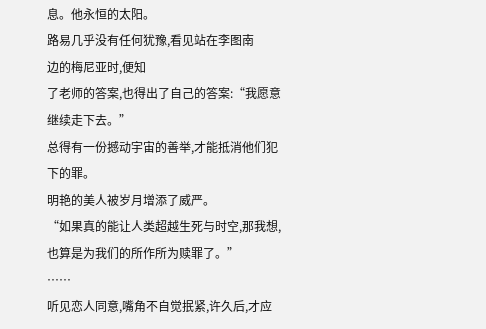息。他永恒的太阳。
路易几乎没有任何犹豫,看见站在李图南
边的梅尼亚时,便知
了老师的答案,也得出了自己的答案:“我愿意继续走下去。”
总得有一份撼动宇宙的善举,才能抵消他们犯下的罪。
明艳的美人被岁月增添了威严。
“如果真的能让人类超越生死与时空,那我想,也算是为我们的所作所为赎罪了。”
……
听见恋人同意,嘴角不自觉抿紧,许久后,才应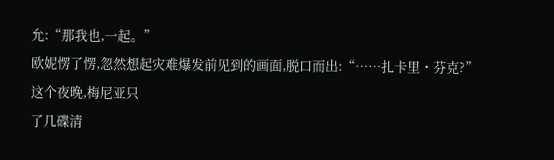允:“那我也,一起。”
欧妮愣了愣,忽然想起灾难爆发前见到的画面,脱口而出:“……扎卡里・芬克?”
这个夜晚,梅尼亚只
了几碟清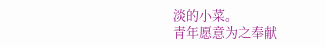淡的小菜。
青年愿意为之奉献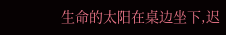生命的太阳在桌边坐下,迟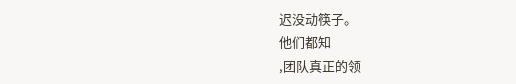迟没动筷子。
他们都知
,团队真正的领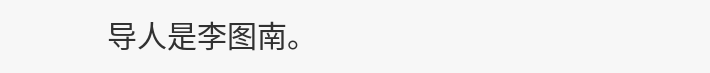导人是李图南。